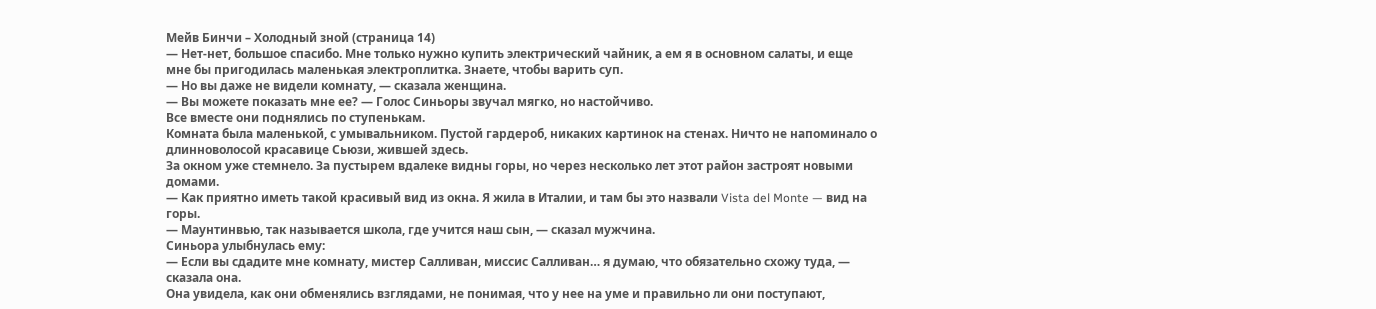Мейв Бинчи – Холодный зной (страница 14)
— Нет-нет, большое спасибо. Мне только нужно купить электрический чайник, а ем я в основном салаты, и еще мне бы пригодилась маленькая электроплитка. Знаете, чтобы варить суп.
— Но вы даже не видели комнату, — сказала женщина.
— Вы можете показать мне ее? — Голос Синьоры звучал мягко, но настойчиво.
Все вместе они поднялись по ступенькам.
Комната была маленькой, с умывальником. Пустой гардероб, никаких картинок на стенах. Ничто не напоминало о длинноволосой красавице Сьюзи, жившей здесь.
За окном уже стемнело. За пустырем вдалеке видны горы, но через несколько лет этот район застроят новыми домами.
— Как приятно иметь такой красивый вид из окна. Я жила в Италии, и там бы это назвали Vista del Monte — вид на горы.
— Маунтинвью, так называется школа, где учится наш сын, — сказал мужчина.
Синьора улыбнулась ему:
— Если вы сдадите мне комнату, мистер Салливан, миссис Салливан… я думаю, что обязательно схожу туда, — сказала она.
Она увидела, как они обменялись взглядами, не понимая, что у нее на уме и правильно ли они поступают,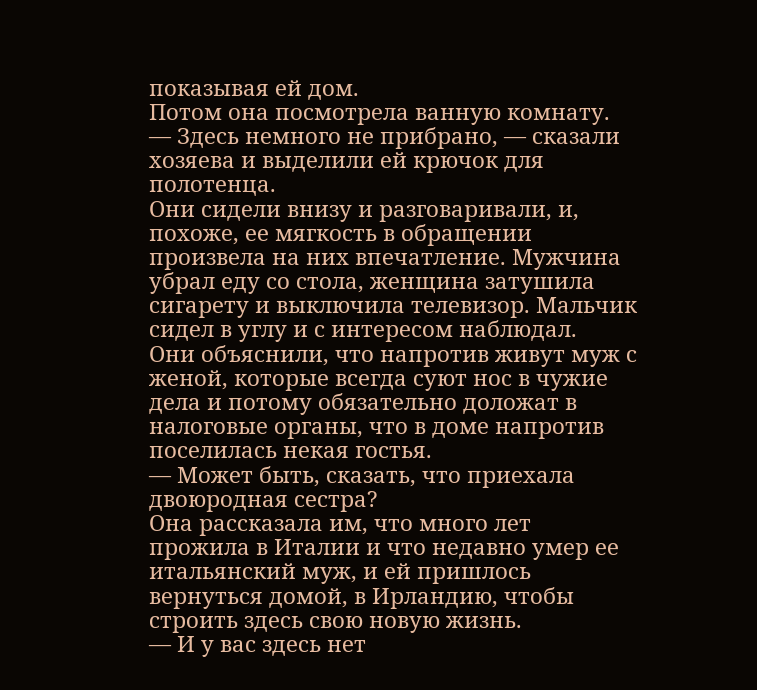показывая ей дом.
Потом она посмотрела ванную комнату.
— Здесь немного не прибрано, — сказали хозяева и выделили ей крючок для полотенца.
Они сидели внизу и разговаривали, и, похоже, ее мягкость в обращении произвела на них впечатление. Мужчина убрал еду со стола, женщина затушила сигарету и выключила телевизор. Мальчик сидел в углу и с интересом наблюдал.
Они объяснили, что напротив живут муж с женой, которые всегда суют нос в чужие дела и потому обязательно доложат в налоговые органы, что в доме напротив поселилась некая гостья.
— Может быть, сказать, что приехала двоюродная сестра?
Она рассказала им, что много лет прожила в Италии и что недавно умер ее итальянский муж, и ей пришлось вернуться домой, в Ирландию, чтобы строить здесь свою новую жизнь.
— И у вас здесь нет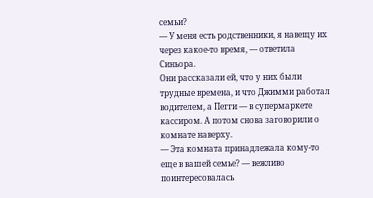семьи?
— У меня есть родственники, я навещу их через какое-то время, — ответила Синьора.
Они рассказали ей, что у них были трудные времена, и что Джимми работал водителем, а Пегги — в супермаркете кассиром. А потом снова заговорили о комнате наверху.
— Эта комната принадлежала кому-то еще в вашей семье? — вежливо поинтересовалась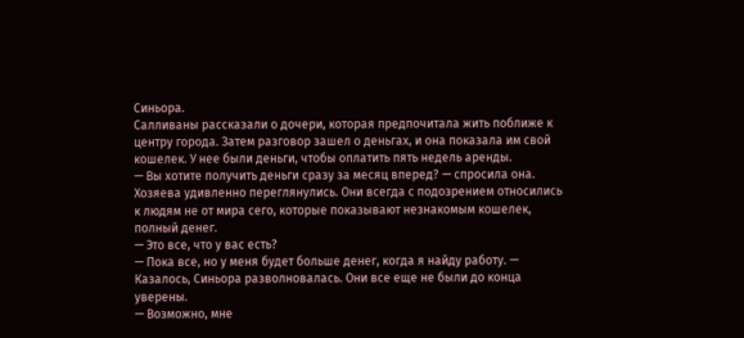Синьора.
Салливаны рассказали о дочери, которая предпочитала жить поближе к центру города. Затем разговор зашел о деньгах, и она показала им свой кошелек. У нее были деньги, чтобы оплатить пять недель аренды.
— Вы хотите получить деньги сразу за месяц вперед? — спросила она.
Хозяева удивленно переглянулись. Они всегда с подозрением относились к людям не от мира сего, которые показывают незнакомым кошелек, полный денег.
— Это все, что у вас есть?
— Пока все, но у меня будет больше денег, когда я найду работу. — Казалось, Синьора разволновалась. Они все еще не были до конца уверены.
— Возможно, мне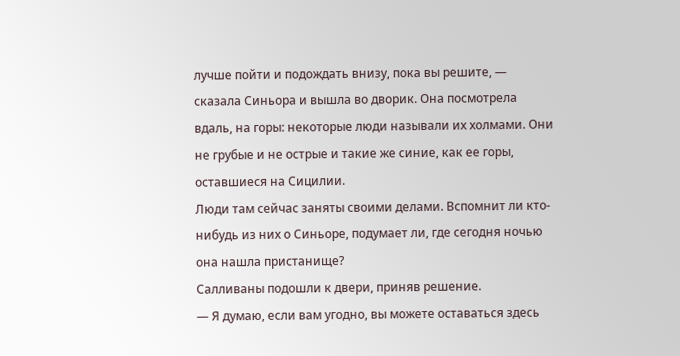лучше пойти и подождать внизу, пока вы решите, — сказала Синьора и вышла во дворик. Она посмотрела вдаль, на горы: некоторые люди называли их холмами. Они не грубые и не острые и такие же синие, как ее горы, оставшиеся на Сицилии.
Люди там сейчас заняты своими делами. Вспомнит ли кто-нибудь из них о Синьоре, подумает ли, где сегодня ночью она нашла пристанище?
Салливаны подошли к двери, приняв решение.
— Я думаю, если вам угодно, вы можете оставаться здесь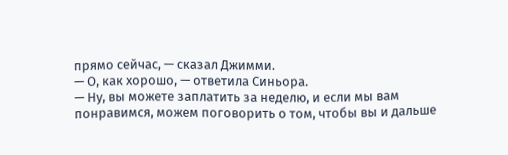прямо сейчас, — сказал Джимми.
— О, как хорошо, — ответила Синьора.
— Ну, вы можете заплатить за неделю, и если мы вам понравимся, можем поговорить о том, чтобы вы и дальше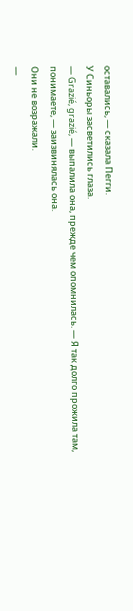оставались, — сказала Пегги.
У Синьоры засветились глаза.
— Grazié, grazié, — выпалила она, прежде чем опомнилась. — Я так долго прожила там, понимаете, — заизвинялась она.
Они не возражали.
—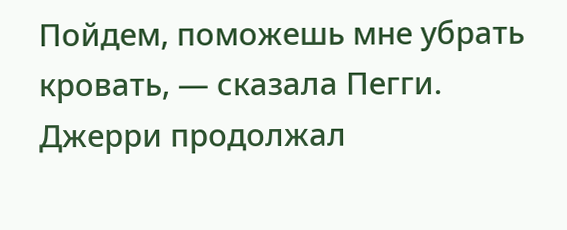Пойдем, поможешь мне убрать кровать, — сказала Пегги.
Джерри продолжал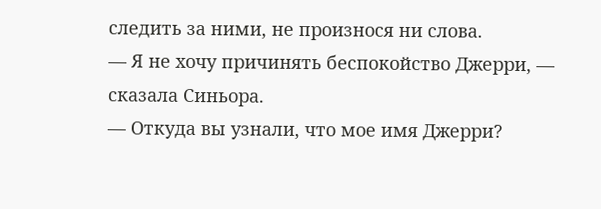следить за ними, не произнося ни слова.
— Я не хочу причинять беспокойство Джерри, — сказала Синьора.
— Откуда вы узнали, что мое имя Джерри?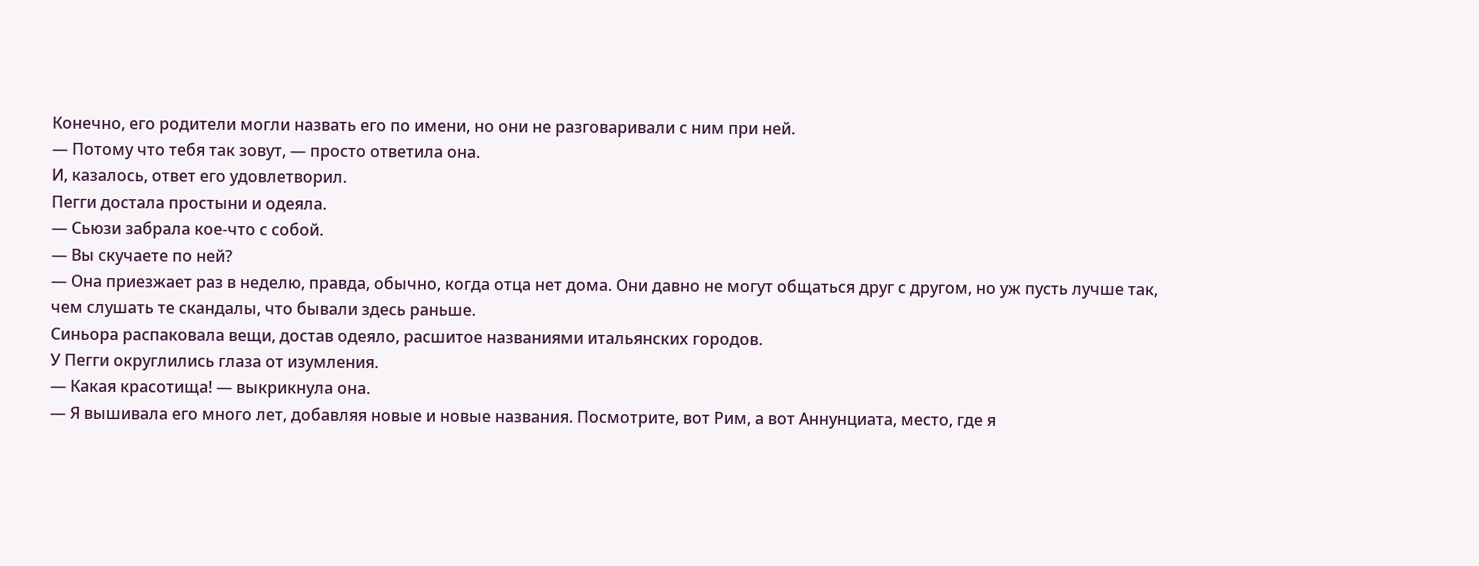Конечно, его родители могли назвать его по имени, но они не разговаривали с ним при ней.
— Потому что тебя так зовут, — просто ответила она.
И, казалось, ответ его удовлетворил.
Пегги достала простыни и одеяла.
— Сьюзи забрала кое-что с собой.
— Вы скучаете по ней?
— Она приезжает раз в неделю, правда, обычно, когда отца нет дома. Они давно не могут общаться друг с другом, но уж пусть лучше так, чем слушать те скандалы, что бывали здесь раньше.
Синьора распаковала вещи, достав одеяло, расшитое названиями итальянских городов.
У Пегги округлились глаза от изумления.
— Какая красотища! — выкрикнула она.
— Я вышивала его много лет, добавляя новые и новые названия. Посмотрите, вот Рим, а вот Аннунциата, место, где я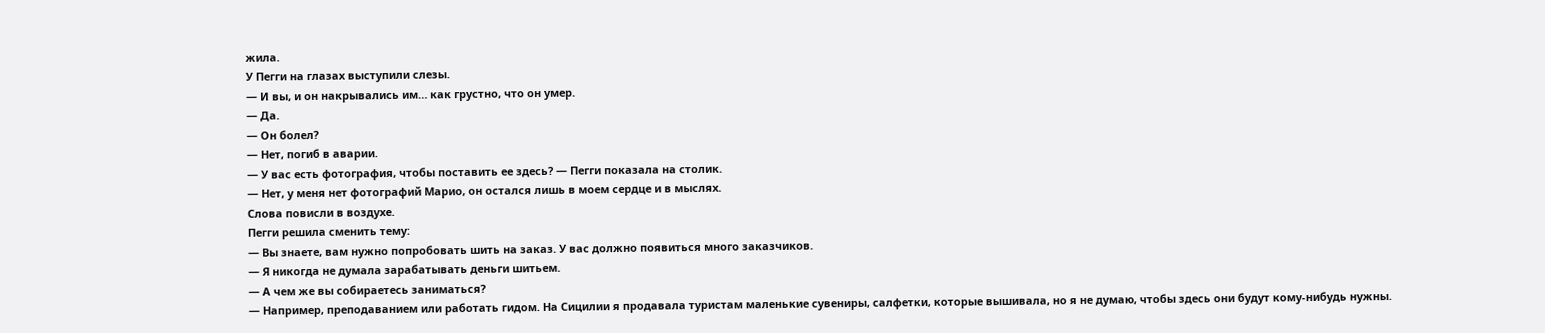жила.
У Пегги на глазах выступили слезы.
— И вы, и он накрывались им… как грустно, что он умер.
— Да.
— Он болел?
— Нет, погиб в аварии.
— У вас есть фотография, чтобы поставить ее здесь? — Пегги показала на столик.
— Нет, у меня нет фотографий Марио, он остался лишь в моем сердце и в мыслях.
Слова повисли в воздухе.
Пегги решила сменить тему:
— Вы знаете, вам нужно попробовать шить на заказ. У вас должно появиться много заказчиков.
— Я никогда не думала зарабатывать деньги шитьем.
— А чем же вы собираетесь заниматься?
— Например, преподаванием или работать гидом. На Сицилии я продавала туристам маленькие сувениры, салфетки, которые вышивала, но я не думаю, чтобы здесь они будут кому-нибудь нужны.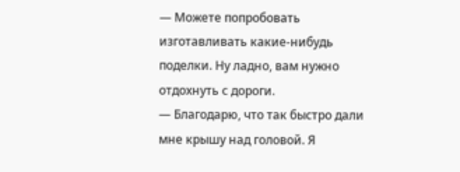— Можете попробовать изготавливать какие-нибудь поделки. Ну ладно, вам нужно отдохнуть с дороги.
— Благодарю, что так быстро дали мне крышу над головой. Я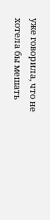уже говорила, что не хотела бы мешать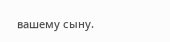вашему сыну.